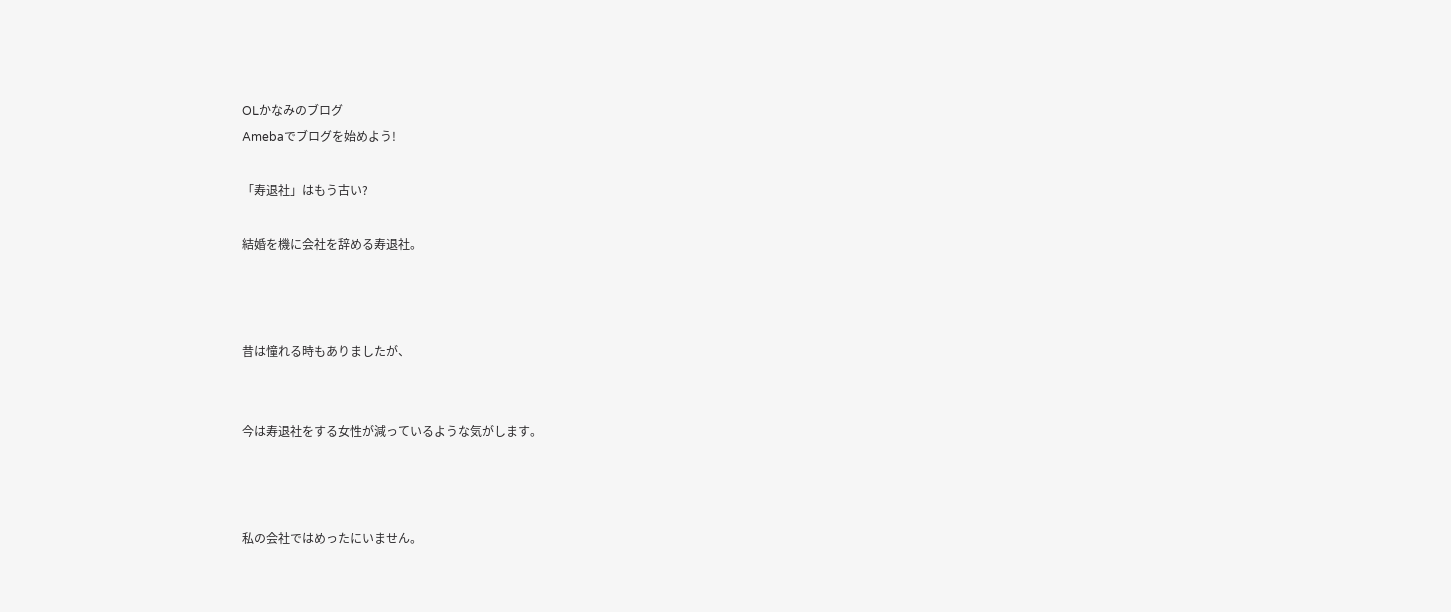OLかなみのブログ
Amebaでブログを始めよう!

「寿退社」はもう古い?

結婚を機に会社を辞める寿退社。



昔は憧れる時もありましたが、


今は寿退社をする女性が減っているような気がします。



私の会社ではめったにいません。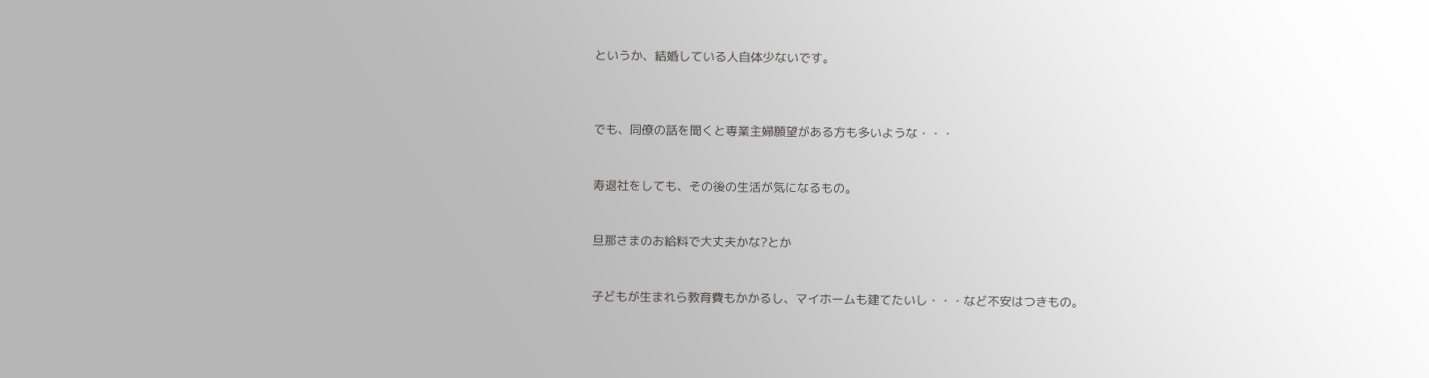というか、結婚している人自体少ないです。



でも、同僚の話を聞くと専業主婦願望がある方も多いような・・・


寿退社をしても、その後の生活が気になるもの。


旦那さまのお給料で大丈夫かな?とか


子どもが生まれら教育費もかかるし、マイホームも建てたいし・・・など不安はつきもの。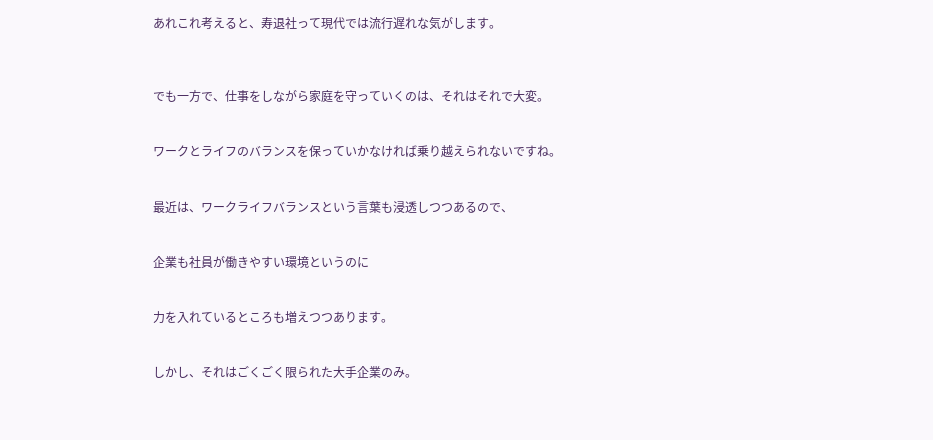あれこれ考えると、寿退社って現代では流行遅れな気がします。



でも一方で、仕事をしながら家庭を守っていくのは、それはそれで大変。


ワークとライフのバランスを保っていかなければ乗り越えられないですね。


最近は、ワークライフバランスという言葉も浸透しつつあるので、


企業も社員が働きやすい環境というのに


力を入れているところも増えつつあります。


しかし、それはごくごく限られた大手企業のみ。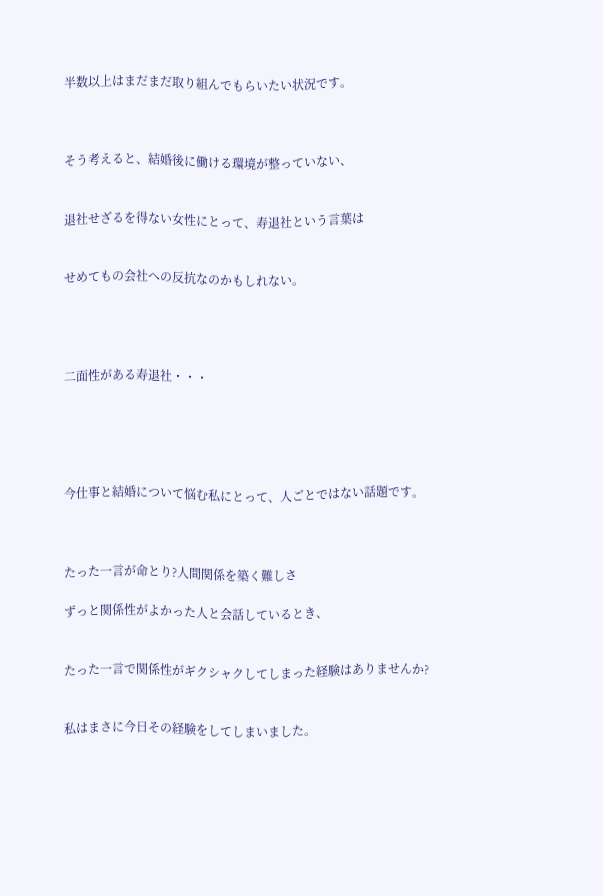半数以上はまだまだ取り組んでもらいたい状況です。



そう考えると、結婚後に働ける環境が整っていない、


退社せざるを得ない女性にとって、寿退社という言葉は


せめてもの会社への反抗なのかもしれない。




二面性がある寿退社・・・





今仕事と結婚について悩む私にとって、人ごとではない話題です。



たった一言が命とり?人間関係を築く難しさ

ずっと関係性がよかった人と会話しているとき、


たった一言で関係性がギクシャクしてしまった経験はありませんか?


私はまさに今日その経験をしてしまいました。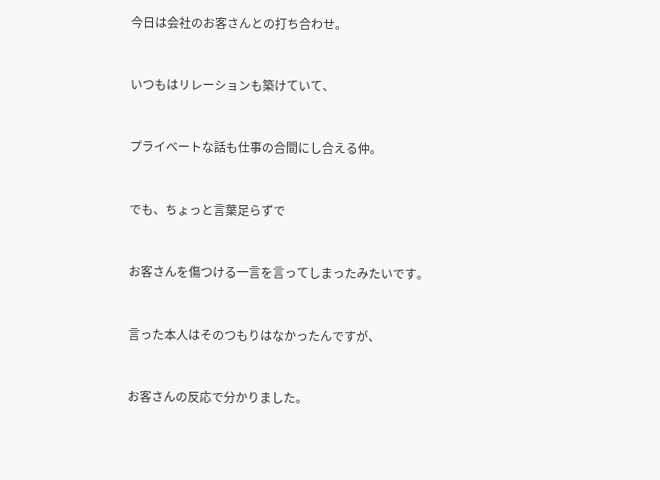今日は会社のお客さんとの打ち合わせ。


いつもはリレーションも築けていて、


プライベートな話も仕事の合間にし合える仲。


でも、ちょっと言葉足らずで


お客さんを傷つける一言を言ってしまったみたいです。


言った本人はそのつもりはなかったんですが、


お客さんの反応で分かりました。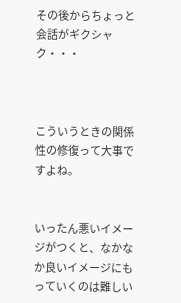その後からちょっと会話がギクシャク・・・



こういうときの関係性の修復って大事ですよね。


いったん悪いイメージがつくと、なかなか良いイメージにもっていくのは難しい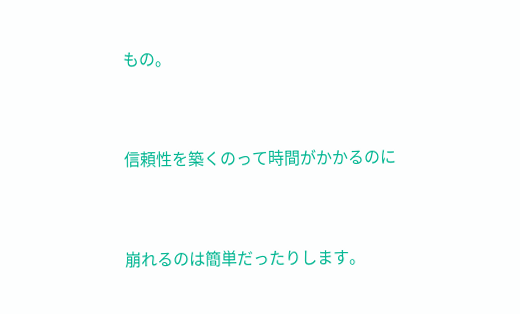もの。


信頼性を築くのって時間がかかるのに


崩れるのは簡単だったりします。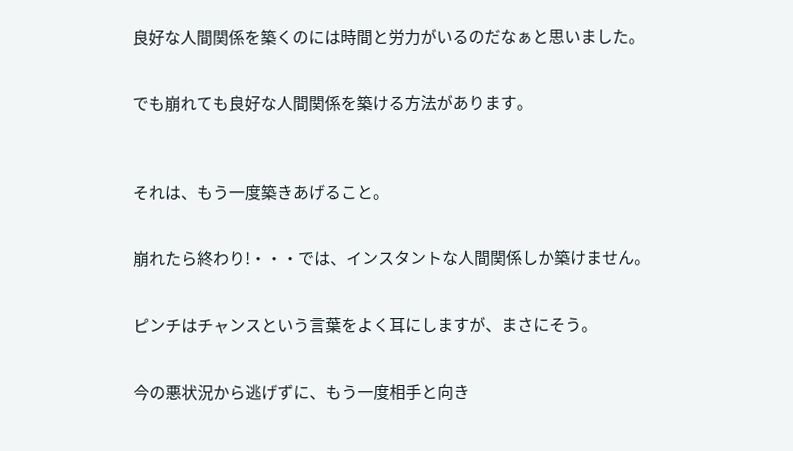良好な人間関係を築くのには時間と労力がいるのだなぁと思いました。


でも崩れても良好な人間関係を築ける方法があります。



それは、もう一度築きあげること。


崩れたら終わり!・・・では、インスタントな人間関係しか築けません。


ピンチはチャンスという言葉をよく耳にしますが、まさにそう。


今の悪状況から逃げずに、もう一度相手と向き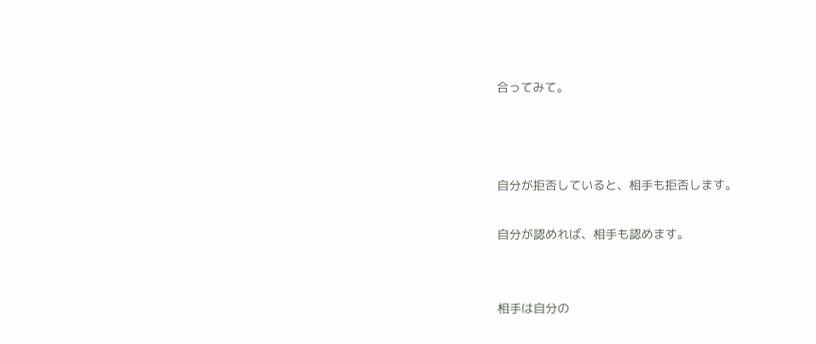合ってみて。



自分が拒否していると、相手も拒否します。

自分が認めれば、相手も認めます。


相手は自分の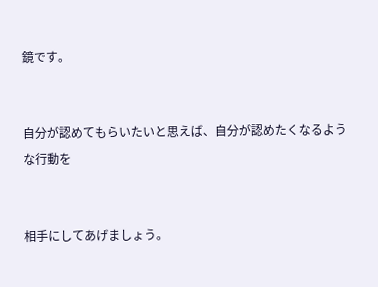鏡です。


自分が認めてもらいたいと思えば、自分が認めたくなるような行動を


相手にしてあげましょう。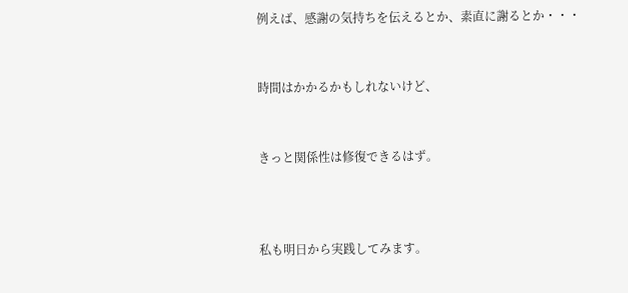例えば、感謝の気持ちを伝えるとか、素直に謝るとか・・・


時間はかかるかもしれないけど、


きっと関係性は修復できるはず。



私も明日から実践してみます。